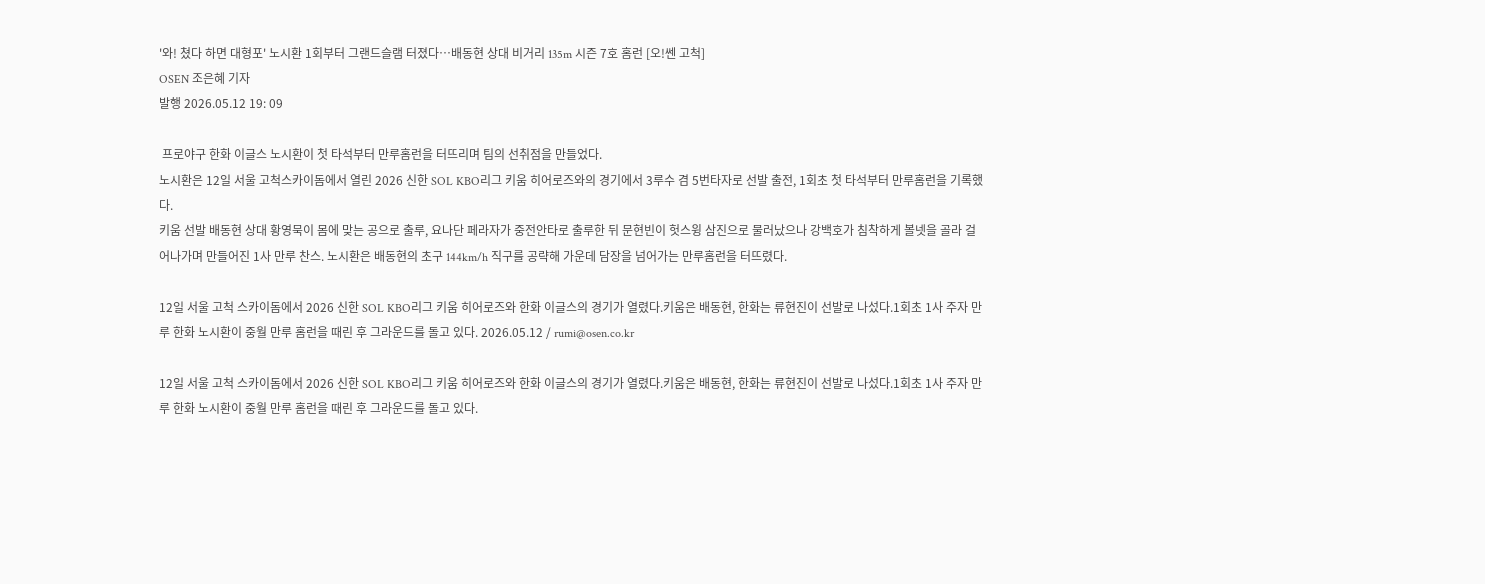'와! 쳤다 하면 대형포' 노시환 1회부터 그랜드슬램 터졌다…배동현 상대 비거리 135m 시즌 7호 홈런 [오!쎈 고척]
OSEN 조은혜 기자
발행 2026.05.12 19: 09

 프로야구 한화 이글스 노시환이 첫 타석부터 만루홈런을 터뜨리며 팀의 선취점을 만들었다.
노시환은 12일 서울 고척스카이돔에서 열린 2026 신한 SOL KBO리그 키움 히어로즈와의 경기에서 3루수 겸 5번타자로 선발 출전, 1회초 첫 타석부터 만루홈런을 기록했다.
키움 선발 배동현 상대 황영묵이 몸에 맞는 공으로 출루, 요나단 페라자가 중전안타로 출루한 뒤 문현빈이 헛스윙 삼진으로 물러났으나 강백호가 침착하게 볼넷을 골라 걸어나가며 만들어진 1사 만루 찬스. 노시환은 배동현의 초구 144km/h 직구를 공략해 가운데 담장을 넘어가는 만루홈런을 터뜨렸다.

12일 서울 고척 스카이돔에서 2026 신한 SOL KBO리그 키움 히어로즈와 한화 이글스의 경기가 열렸다.키움은 배동현, 한화는 류현진이 선발로 나섰다.1회초 1사 주자 만루 한화 노시환이 중월 만루 홈런을 때린 후 그라운드를 돌고 있다. 2026.05.12 / rumi@osen.co.kr

12일 서울 고척 스카이돔에서 2026 신한 SOL KBO리그 키움 히어로즈와 한화 이글스의 경기가 열렸다.키움은 배동현, 한화는 류현진이 선발로 나섰다.1회초 1사 주자 만루 한화 노시환이 중월 만루 홈런을 때린 후 그라운드를 돌고 있다.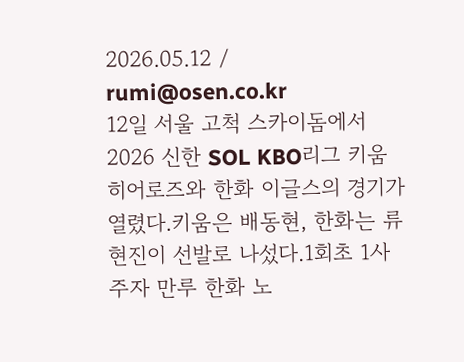2026.05.12 / rumi@osen.co.kr
12일 서울 고척 스카이돔에서 2026 신한 SOL KBO리그 키움 히어로즈와 한화 이글스의 경기가 열렸다.키움은 배동현, 한화는 류현진이 선발로 나섰다.1회초 1사 주자 만루 한화 노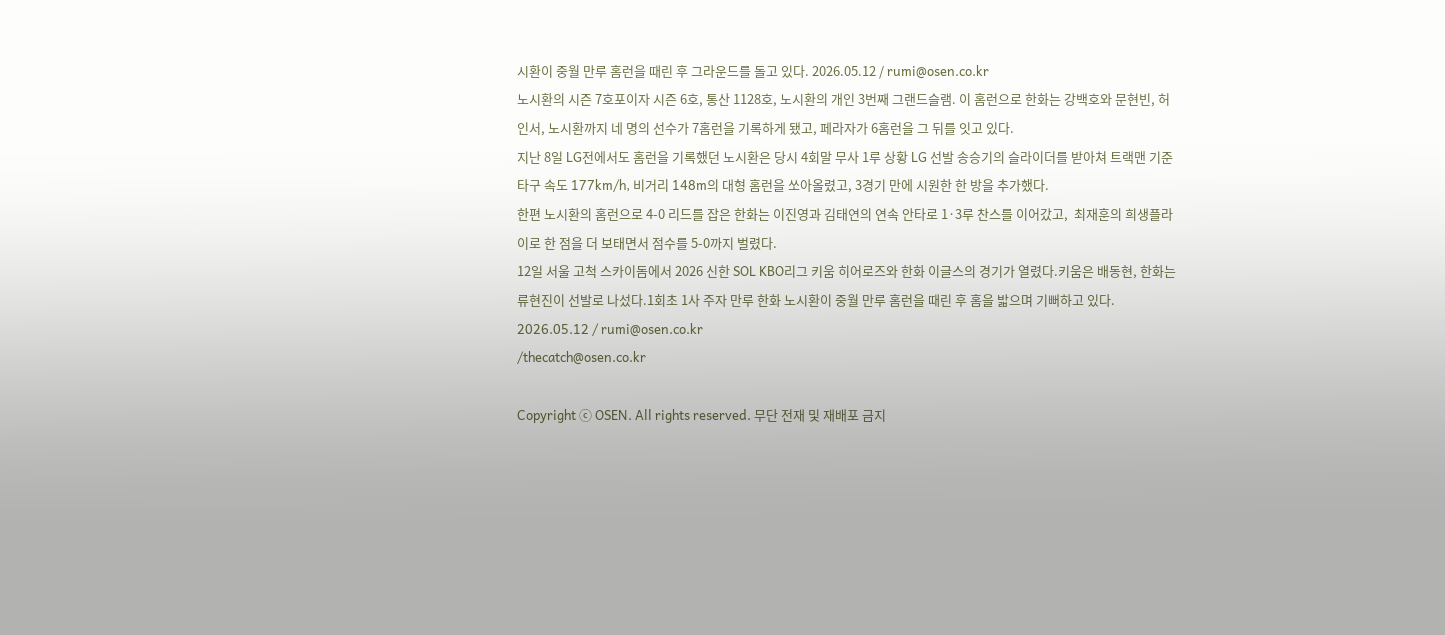시환이 중월 만루 홈런을 때린 후 그라운드를 돌고 있다. 2026.05.12 / rumi@osen.co.kr
노시환의 시즌 7호포이자 시즌 6호, 통산 1128호, 노시환의 개인 3번째 그랜드슬램. 이 홈런으로 한화는 강백호와 문현빈, 허인서, 노시환까지 네 명의 선수가 7홈런을 기록하게 됐고, 페라자가 6홈런을 그 뒤를 잇고 있다.
지난 8일 LG전에서도 홈런을 기록했던 노시환은 당시 4회말 무사 1루 상황 LG 선발 송승기의 슬라이더를 받아쳐 트랙맨 기준 타구 속도 177km/h, 비거리 148m의 대형 홈런을 쏘아올렸고, 3경기 만에 시원한 한 방을 추가했다.
한편 노시환의 홈런으로 4-0 리드를 잡은 한화는 이진영과 김태연의 연속 안타로 1·3루 찬스를 이어갔고,  최재훈의 희생플라이로 한 점을 더 보태면서 점수를 5-0까지 벌렸다.
12일 서울 고척 스카이돔에서 2026 신한 SOL KBO리그 키움 히어로즈와 한화 이글스의 경기가 열렸다.키움은 배동현, 한화는 류현진이 선발로 나섰다.1회초 1사 주자 만루 한화 노시환이 중월 만루 홈런을 때린 후 홈을 밟으며 기뻐하고 있다. 2026.05.12 / rumi@osen.co.kr
/thecatch@osen.co.kr

Copyright ⓒ OSEN. All rights reserved. 무단 전재 및 재배포 금지